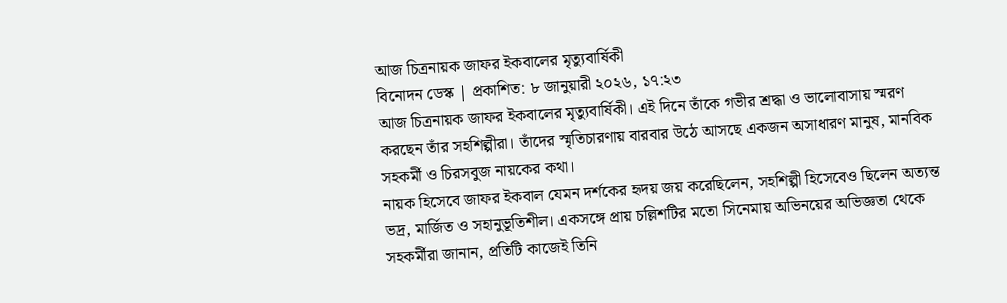আজ চিত্রনায়ক জাফর ইকবালের মৃত্যুবার্ষিকী
বিনোদন ডেস্ক | প্রকাশিত: ৮ জানুয়ারী ২০২৬, ১৭:২৩
আজ চিত্রনায়ক জাফর ইকবালের মৃত্যুবার্ষিকী। এই দিনে তাঁকে গভীর শ্রদ্ধা ও ভালোবাসায় স্মরণ করছেন তাঁর সহশিল্পীরা। তাঁদের স্মৃতিচারণায় বারবার উঠে আসছে একজন অসাধারণ মানুষ, মানবিক সহকর্মী ও চিরসবুজ নায়কের কথা।
নায়ক হিসেবে জাফর ইকবাল যেমন দর্শকের হৃদয় জয় করেছিলেন, সহশিল্পী হিসেবেও ছিলেন অত্যন্ত ভদ্র, মার্জিত ও সহানুভূতিশীল। একসঙ্গে প্রায় চল্লিশটির মতো সিনেমায় অভিনয়ের অভিজ্ঞতা থেকে সহকর্মীরা জানান, প্রতিটি কাজেই তিনি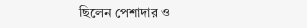ছিলেন পেশাদার ও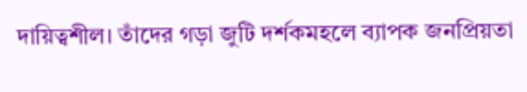দায়িত্বশীল। তাঁদের গড়া জুটি দর্শকমহলে ব্যাপক জনপ্রিয়তা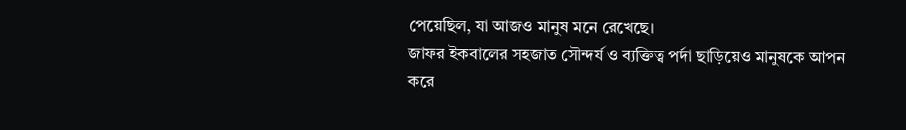পেয়েছিল, যা আজও মানুষ মনে রেখেছে।
জাফর ইকবালের সহজাত সৌন্দর্য ও ব্যক্তিত্ব পর্দা ছাড়িয়েও মানুষকে আপন করে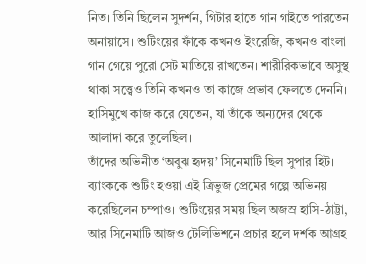নিত। তিনি ছিলেন সুদর্শন, গিটার হাতে গান গাইতে পারতেন অনায়াসে। শুটিংয়ের ফাঁকে কখনও ইংরেজি, কখনও বাংলা গান গেয়ে পুরো সেট মাতিয়ে রাখতেন। শারীরিকভাবে অসুস্থ থাকা সত্ত্বেও তিনি কখনও তা কাজে প্রভাব ফেলতে দেননি। হাসিমুখে কাজ করে যেতেন, যা তাঁকে অন্যদের থেকে আলাদা করে তুলেছিল।
তাঁদের অভিনীত ‘অবুঝ হৃদয়’ সিনেমাটি ছিল সুপার হিট। ব্যাংককে শুটিং হওয়া এই ত্রিভুজ প্রেমের গল্পে অভিনয় করেছিলেন চম্পাও। শুটিংয়ের সময় ছিল অজস্র হাসি-ঠাট্টা, আর সিনেমাটি আজও টেলিভিশনে প্রচার হলে দর্শক আগ্রহ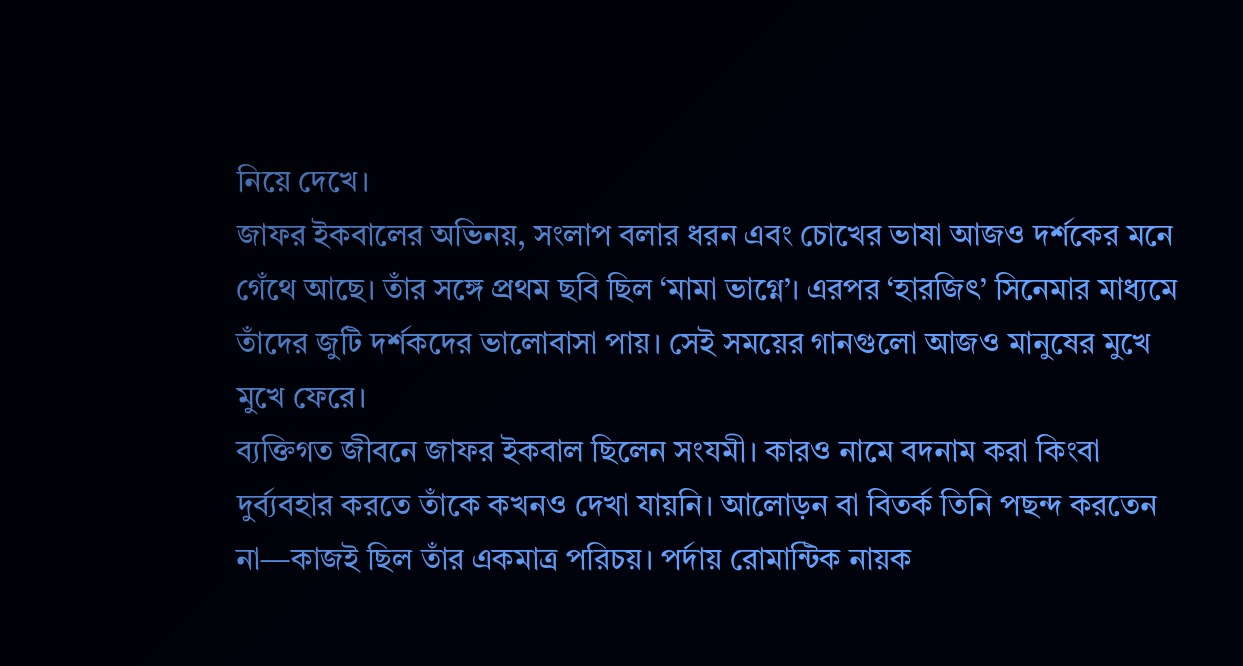নিয়ে দেখে।
জাফর ইকবালের অভিনয়, সংলাপ বলার ধরন এবং চোখের ভাষা আজও দর্শকের মনে গেঁথে আছে। তাঁর সঙ্গে প্রথম ছবি ছিল ‘মামা ভাগ্নে’। এরপর ‘হারজিৎ’ সিনেমার মাধ্যমে তাঁদের জুটি দর্শকদের ভালোবাসা পায়। সেই সময়ের গানগুলো আজও মানুষের মুখে মুখে ফেরে।
ব্যক্তিগত জীবনে জাফর ইকবাল ছিলেন সংযমী। কারও নামে বদনাম করা কিংবা দুর্ব্যবহার করতে তাঁকে কখনও দেখা যায়নি। আলোড়ন বা বিতর্ক তিনি পছন্দ করতেন না—কাজই ছিল তাঁর একমাত্র পরিচয়। পর্দায় রোমান্টিক নায়ক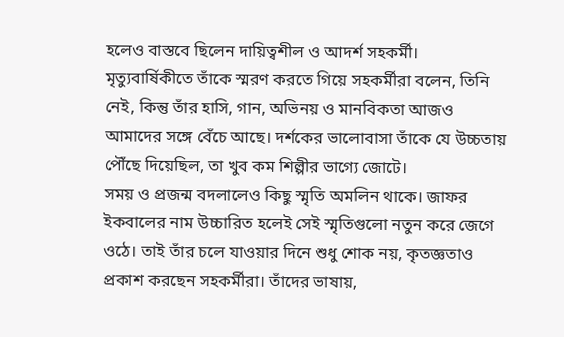হলেও বাস্তবে ছিলেন দায়িত্বশীল ও আদর্শ সহকর্মী।
মৃত্যুবার্ষিকীতে তাঁকে স্মরণ করতে গিয়ে সহকর্মীরা বলেন, তিনি নেই, কিন্তু তাঁর হাসি, গান, অভিনয় ও মানবিকতা আজও আমাদের সঙ্গে বেঁচে আছে। দর্শকের ভালোবাসা তাঁকে যে উচ্চতায় পৌঁছে দিয়েছিল, তা খুব কম শিল্পীর ভাগ্যে জোটে।
সময় ও প্রজন্ম বদলালেও কিছু স্মৃতি অমলিন থাকে। জাফর ইকবালের নাম উচ্চারিত হলেই সেই স্মৃতিগুলো নতুন করে জেগে ওঠে। তাই তাঁর চলে যাওয়ার দিনে শুধু শোক নয়, কৃতজ্ঞতাও প্রকাশ করছেন সহকর্মীরা। তাঁদের ভাষায়,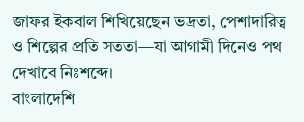জাফর ইকবাল শিখিয়েছেন ভদ্রতা, পেশাদারিত্ব ও শিল্পের প্রতি সততা—যা আগামী দিনেও পথ দেখাবে নিঃশব্দে।
বাংলাদেশি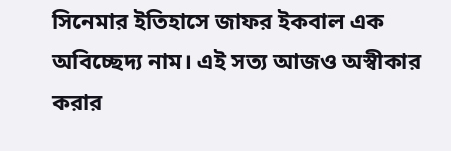সিনেমার ইতিহাসে জাফর ইকবাল এক অবিচ্ছেদ্য নাম। এই সত্য আজও অস্বীকার করার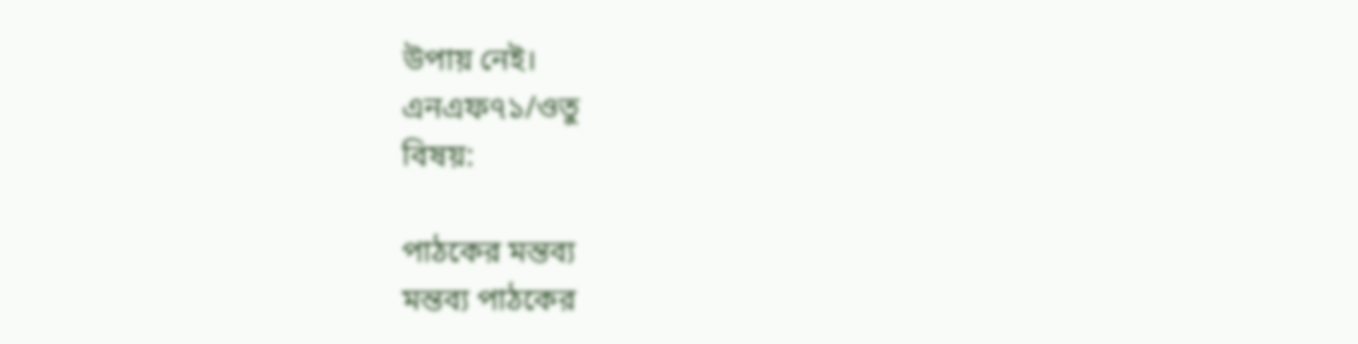উপায় নেই।
এনএফ৭১/ওতু
বিষয়:

পাঠকের মন্তব্য
মন্তব্য পাঠকের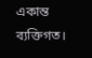একান্ত ব্যক্তিগত।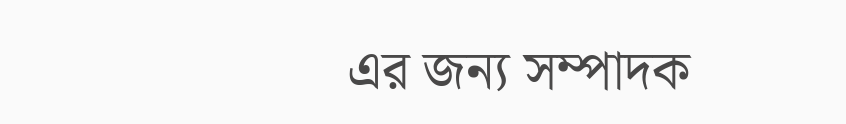এর জন্য সম্পাদক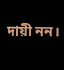দায়ী নন।